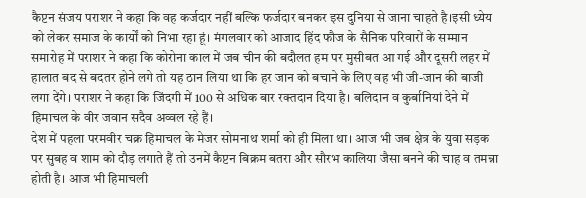कैप्टन संजय पराशर ने कहा कि वह कर्जदार नहीं बल्कि फर्जदार बनकर इस दुनिया से जाना चाहते है।इसी ध्येय को लेकर समाज के कार्यों को निभा रहा हूं। मंगलवार को आजाद हिंद फौज के सैनिक परिवारों के सम्मान समारोह में पराशर ने कहा कि कोरोना काल में जब चीन की बदौलत हम पर मुसीबत आ गई और दूसरी लहर में हालात बद से बदतर होने लगे तो यह ठान लिया था कि हर जान को बचाने के लिए वह भी जी-जान की बाजी लगा देंगे। पराशर ने कहा कि जिंदगी में 100 से अधिक बार रक्तदान दिया है। बलिदान व कुर्बानियां देने में हिमाचल के वीर जवान सदैव अव्वल रहे हैं।
देश में पहला परमवीर चक्र हिमाचल के मेजर सोमनाथ शर्मा को ही मिला था। आज भी जब क्षेत्र के युवा सड़क पर सुबह व शाम को दौड़ लगाते हैं तो उनमें कैप्टन बिक्रम बतरा और सौरभ कालिया जैसा बनने की चाह व तमन्ना होती है। आज भी हिमाचली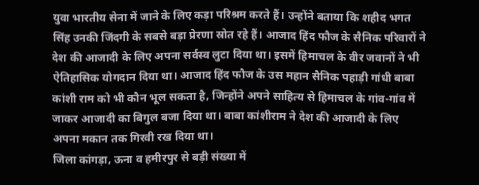युवा भारतीय सेना में जाने के लिए कड़ा परिश्रम करते हैं। उन्होंने बताया कि शहीद भगत सिंह उनकी जिंदगी के सबसे बड़ा प्रेरणा स्रोत रहे हैं। आजाद हिंद फौज के सैनिक परिवारों ने देश की आजादी के लिए अपना सर्वस्व लुटा दिया था। इसमें हिमाचल के वीर जवानों ने भी ऐतिहासिक योगदान दिया था। आजाद हिंद फौज के उस महान सैनिक पहाड़ी गांधी बाबा कांशी राम को भी कौन भूल सकता है, जिन्होंने अपने साहित्य से हिमाचल के गांव-गांव में जाकर आजादी का बिगुल बजा दिया था। बाबा कांशीराम ने देश की आजादी के लिए अपना मकान तक गिरवी रख दिया था।
जिला कांगड़ा, ऊना व हमीरपुर से बड़ी संख्या में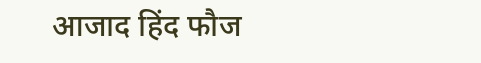आजाद हिंद फौज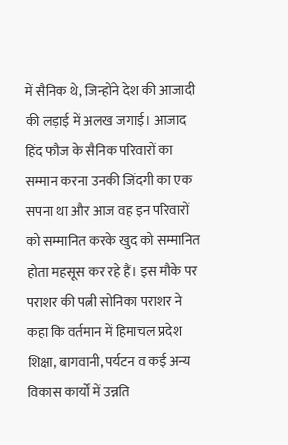में सैनिक थे, जिन्होंने देश की आजादी की लड़ाई में अलख जगाई। आजाद हिंद फौज के सैनिक परिवारों का सम्मान करना उनकी जिंदगी का एक सपना था और आज वह इन परिवारों को सम्मानित करके खुद को सम्मानित होता महसूस कर रहे हैं। इस मौके पर पराशर की पत्नी सोनिका पराशर ने कहा कि वर्तमान में हिमाचल प्रदेश शिक्षा, बागवानी, पर्यटन व कई अन्य विकास कार्यों में उन्नति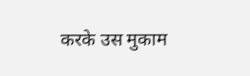करके उस मुकाम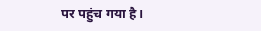पर पहुंच गया है।